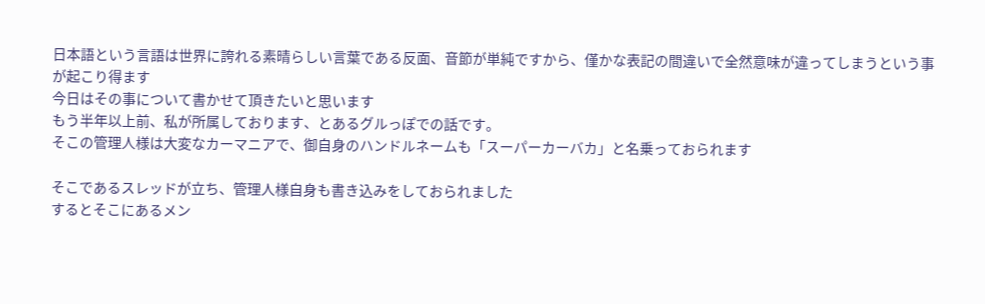日本語という言語は世界に誇れる素晴らしい言葉である反面、音節が単純ですから、僅かな表記の間違いで全然意味が違ってしまうという事が起こり得ます
今日はその事について書かせて頂きたいと思います
もう半年以上前、私が所属しております、とあるグルっぽでの話です。
そこの管理人様は大変なカーマニアで、御自身のハンドルネームも「スーパーカーバカ」と名乗っておられます

そこであるスレッドが立ち、管理人様自身も書き込みをしておられました
するとそこにあるメン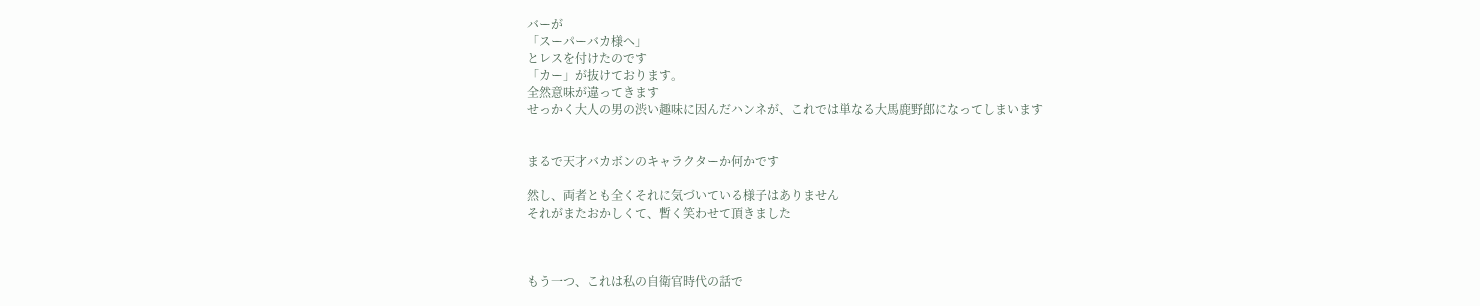バーが
「スーパーバカ様へ」
とレスを付けたのです
「カー」が抜けております。
全然意味が違ってきます
せっかく大人の男の渋い趣味に因んだハンネが、これでは単なる大馬鹿野郎になってしまいます


まるで天才バカボンのキャラクターか何かです

然し、両者とも全くそれに気づいている様子はありません
それがまたおかしくて、暫く笑わせて頂きました



もう一つ、これは私の自衛官時代の話で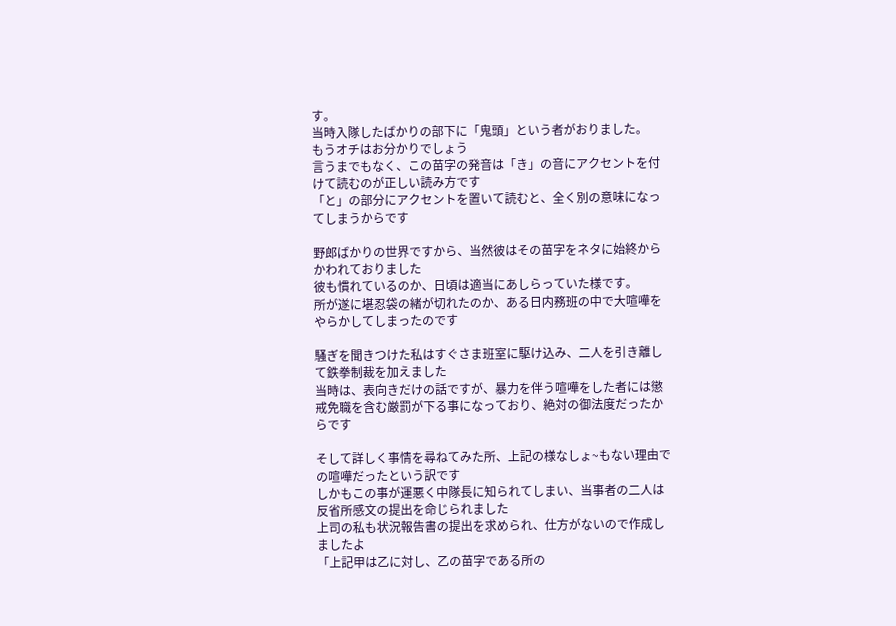す。
当時入隊したばかりの部下に「鬼頭」という者がおりました。
もうオチはお分かりでしょう
言うまでもなく、この苗字の発音は「き」の音にアクセントを付けて読むのが正しい読み方です
「と」の部分にアクセントを置いて読むと、全く別の意味になってしまうからです

野郎ばかりの世界ですから、当然彼はその苗字をネタに始終からかわれておりました
彼も慣れているのか、日頃は適当にあしらっていた様です。
所が遂に堪忍袋の緒が切れたのか、ある日内務班の中で大喧嘩をやらかしてしまったのです

騒ぎを聞きつけた私はすぐさま班室に駆け込み、二人を引き離して鉄拳制裁を加えました
当時は、表向きだけの話ですが、暴力を伴う喧嘩をした者には懲戒免職を含む厳罰が下る事になっており、絶対の御法度だったからです

そして詳しく事情を尋ねてみた所、上記の様なしょ~もない理由での喧嘩だったという訳です
しかもこの事が運悪く中隊長に知られてしまい、当事者の二人は反省所感文の提出を命じられました
上司の私も状況報告書の提出を求められ、仕方がないので作成しましたよ
「上記甲は乙に対し、乙の苗字である所の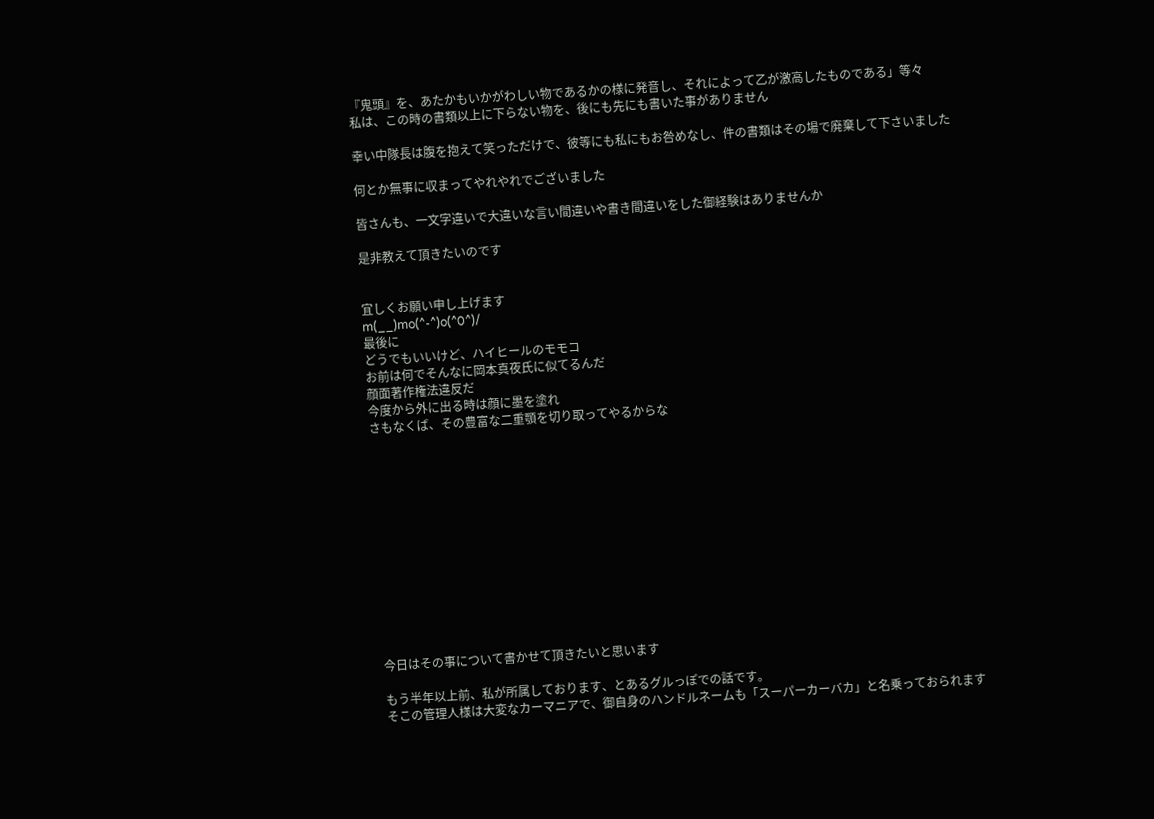『鬼頭』を、あたかもいかがわしい物であるかの様に発音し、それによって乙が激高したものである」等々
私は、この時の書類以上に下らない物を、後にも先にも書いた事がありません

幸い中隊長は腹を抱えて笑っただけで、彼等にも私にもお咎めなし、件の書類はその場で廃棄して下さいました

何とか無事に収まってやれやれでございました

皆さんも、一文字違いで大違いな言い間違いや書き間違いをした御経験はありませんか

是非教えて頂きたいのです


宜しくお願い申し上げます
m(__)mo(^-^)o(^0^)/
最後に
どうでもいいけど、ハイヒールのモモコ
お前は何でそんなに岡本真夜氏に似てるんだ
顔面著作権法違反だ
今度から外に出る時は顔に墨を塗れ
さもなくば、その豊富な二重顎を切り取ってやるからな













今日はその事について書かせて頂きたいと思います

もう半年以上前、私が所属しております、とあるグルっぽでの話です。
そこの管理人様は大変なカーマニアで、御自身のハンドルネームも「スーパーカーバカ」と名乗っておられます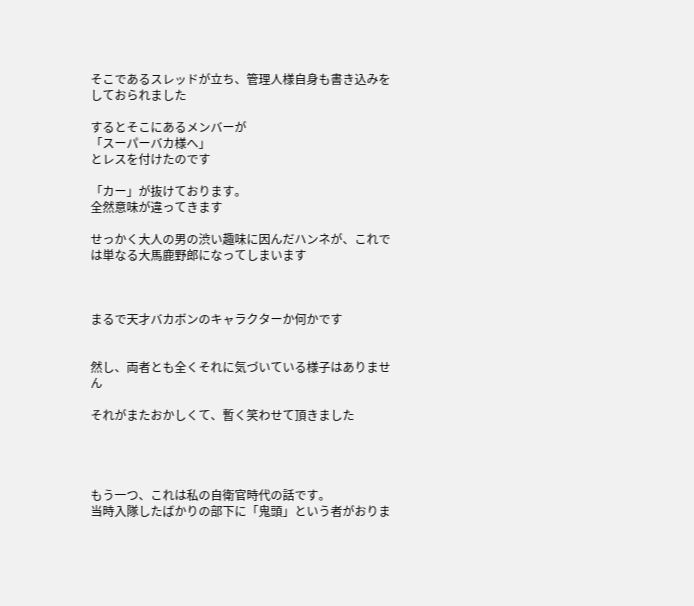そこであるスレッドが立ち、管理人様自身も書き込みをしておられました

するとそこにあるメンバーが
「スーパーバカ様へ」
とレスを付けたのです

「カー」が抜けております。
全然意味が違ってきます

せっかく大人の男の渋い趣味に因んだハンネが、これでは単なる大馬鹿野郎になってしまいます



まるで天才バカボンのキャラクターか何かです


然し、両者とも全くそれに気づいている様子はありません

それがまたおかしくて、暫く笑わせて頂きました




もう一つ、これは私の自衛官時代の話です。
当時入隊したばかりの部下に「鬼頭」という者がおりま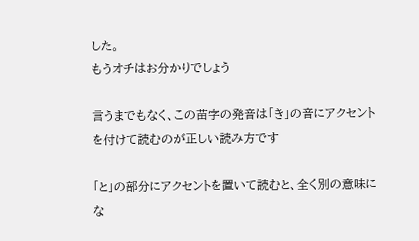した。
もうオチはお分かりでしょう

言うまでもなく、この苗字の発音は「き」の音にアクセントを付けて読むのが正しい読み方です

「と」の部分にアクセントを置いて読むと、全く別の意味にな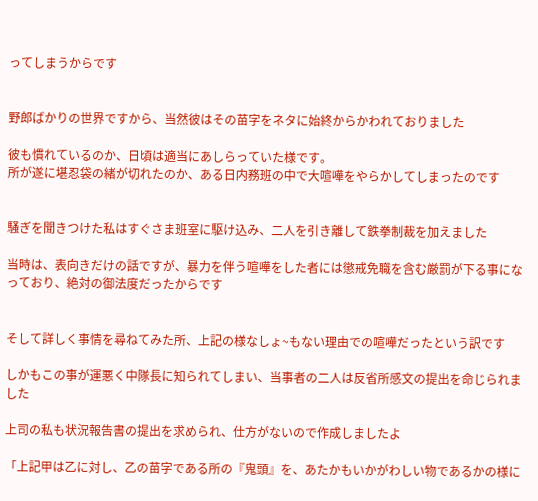ってしまうからです


野郎ばかりの世界ですから、当然彼はその苗字をネタに始終からかわれておりました

彼も慣れているのか、日頃は適当にあしらっていた様です。
所が遂に堪忍袋の緒が切れたのか、ある日内務班の中で大喧嘩をやらかしてしまったのです


騒ぎを聞きつけた私はすぐさま班室に駆け込み、二人を引き離して鉄拳制裁を加えました

当時は、表向きだけの話ですが、暴力を伴う喧嘩をした者には懲戒免職を含む厳罰が下る事になっており、絶対の御法度だったからです


そして詳しく事情を尋ねてみた所、上記の様なしょ~もない理由での喧嘩だったという訳です

しかもこの事が運悪く中隊長に知られてしまい、当事者の二人は反省所感文の提出を命じられました

上司の私も状況報告書の提出を求められ、仕方がないので作成しましたよ

「上記甲は乙に対し、乙の苗字である所の『鬼頭』を、あたかもいかがわしい物であるかの様に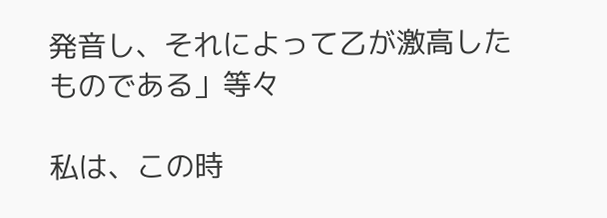発音し、それによって乙が激高したものである」等々

私は、この時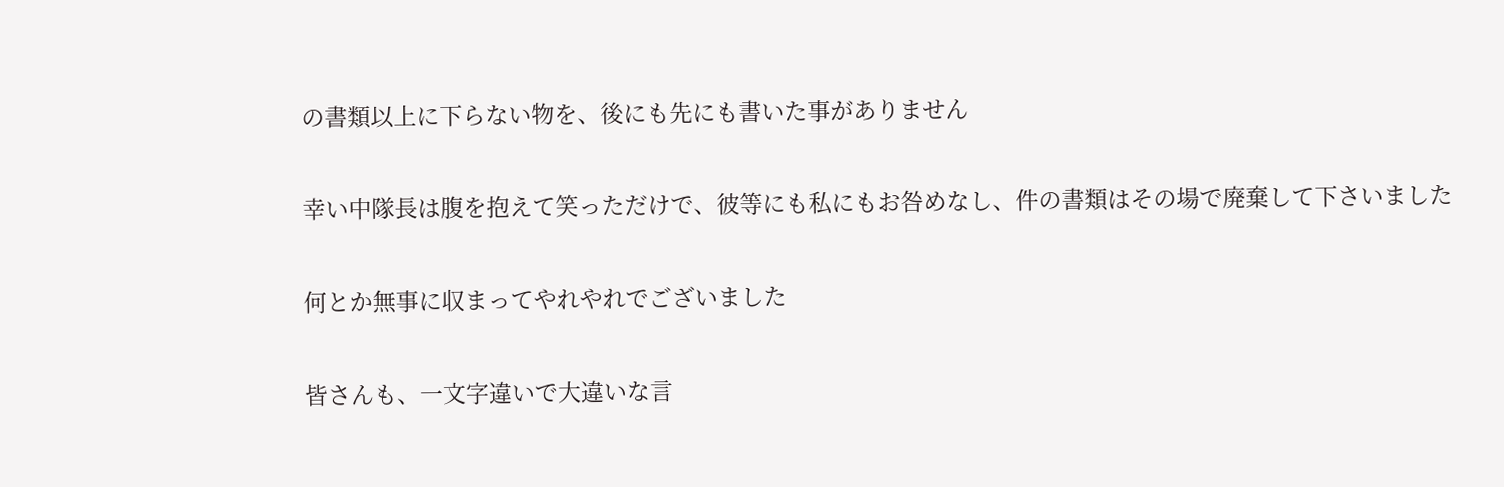の書類以上に下らない物を、後にも先にも書いた事がありません


幸い中隊長は腹を抱えて笑っただけで、彼等にも私にもお咎めなし、件の書類はその場で廃棄して下さいました


何とか無事に収まってやれやれでございました


皆さんも、一文字違いで大違いな言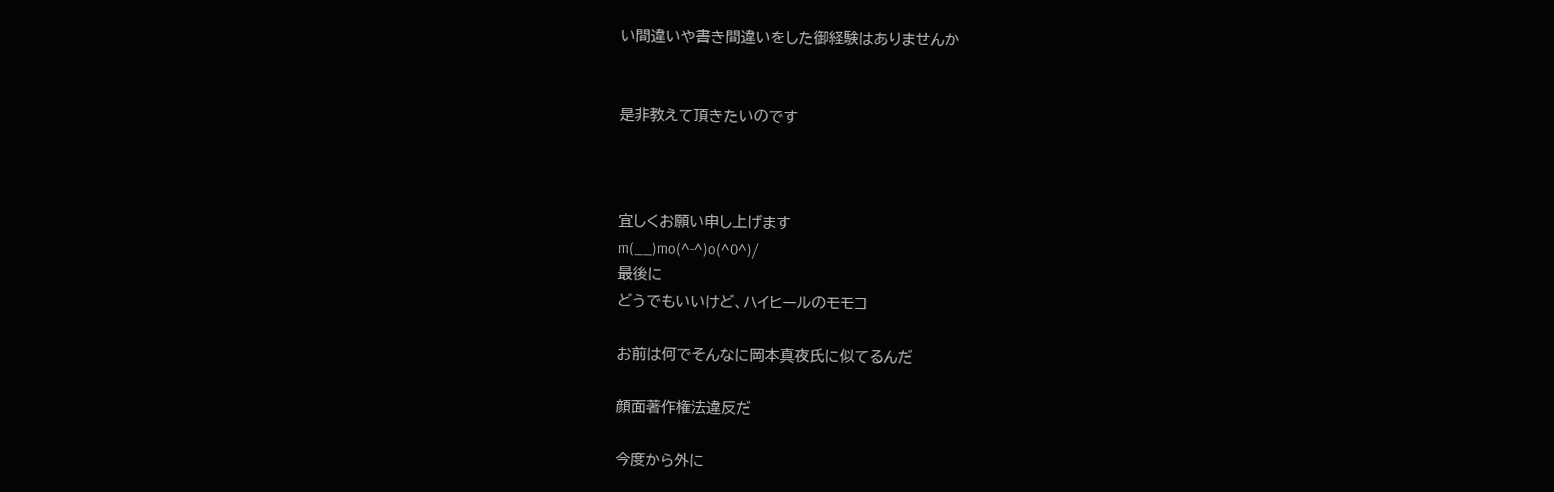い間違いや書き間違いをした御経験はありませんか


是非教えて頂きたいのです



宜しくお願い申し上げます
m(__)mo(^-^)o(^0^)/
最後に
どうでもいいけど、ハイヒールのモモコ

お前は何でそんなに岡本真夜氏に似てるんだ

顔面著作権法違反だ

今度から外に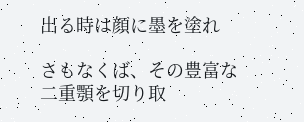出る時は顔に墨を塗れ

さもなくば、その豊富な二重顎を切り取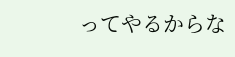ってやるからな